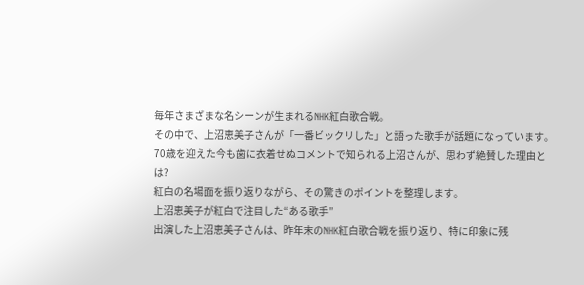毎年さまざまな名シーンが生まれるNHK紅白歌合戦。
その中で、上沼恵美子さんが「一番ビックリした」と語った歌手が話題になっています。
70歳を迎えた今も歯に衣着せぬコメントで知られる上沼さんが、思わず絶賛した理由とは?
紅白の名場面を振り返りながら、その驚きのポイントを整理します。
上沼恵美子が紅白で注目した“ある歌手”
出演した上沼恵美子さんは、昨年末のNHK紅白歌合戦を振り返り、特に印象に残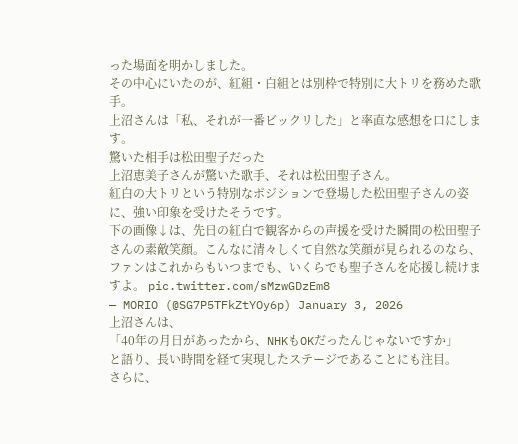った場面を明かしました。
その中心にいたのが、紅組・白組とは別枠で特別に大トリを務めた歌手。
上沼さんは「私、それが一番ビックリした」と率直な感想を口にします。
驚いた相手は松田聖子だった
上沼恵美子さんが驚いた歌手、それは松田聖子さん。
紅白の大トリという特別なポジションで登場した松田聖子さんの姿に、強い印象を受けたそうです。
下の画像↓は、先日の紅白で観客からの声援を受けた瞬間の松田聖子さんの素敵笑顔。こんなに清々しくて自然な笑顔が見られるのなら、ファンはこれからもいつまでも、いくらでも聖子さんを応援し続けますよ。 pic.twitter.com/sMzwGDzEm8
— MORIO (@SG7P5TFkZtYOy6p) January 3, 2026
上沼さんは、
「40年の月日があったから、NHKもOKだったんじゃないですか」
と語り、長い時間を経て実現したステージであることにも注目。
さらに、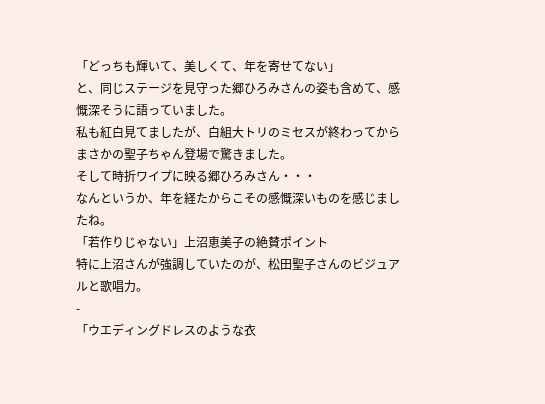「どっちも輝いて、美しくて、年を寄せてない」
と、同じステージを見守った郷ひろみさんの姿も含めて、感慨深そうに語っていました。
私も紅白見てましたが、白組大トリのミセスが終わってから
まさかの聖子ちゃん登場で驚きました。
そして時折ワイプに映る郷ひろみさん・・・
なんというか、年を経たからこその感慨深いものを感じましたね。
「若作りじゃない」上沼恵美子の絶賛ポイント
特に上沼さんが強調していたのが、松田聖子さんのビジュアルと歌唱力。
-
「ウエディングドレスのような衣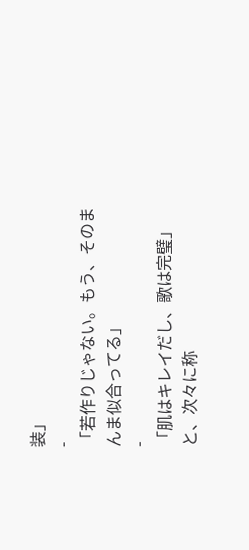装」
-
「若作りじゃない。もう、そのまんま似合ってる」
-
「肌はキレイだし、歌は完璧」
と、次々に称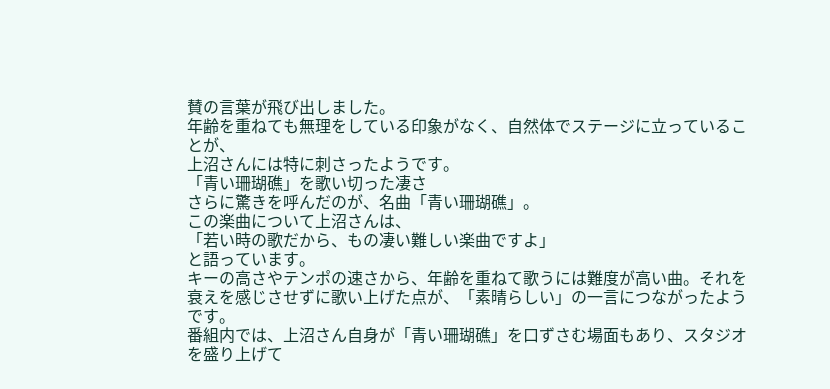賛の言葉が飛び出しました。
年齢を重ねても無理をしている印象がなく、自然体でステージに立っていることが、
上沼さんには特に刺さったようです。
「青い珊瑚礁」を歌い切った凄さ
さらに驚きを呼んだのが、名曲「青い珊瑚礁」。
この楽曲について上沼さんは、
「若い時の歌だから、もの凄い難しい楽曲ですよ」
と語っています。
キーの高さやテンポの速さから、年齢を重ねて歌うには難度が高い曲。それを衰えを感じさせずに歌い上げた点が、「素晴らしい」の一言につながったようです。
番組内では、上沼さん自身が「青い珊瑚礁」を口ずさむ場面もあり、スタジオを盛り上げて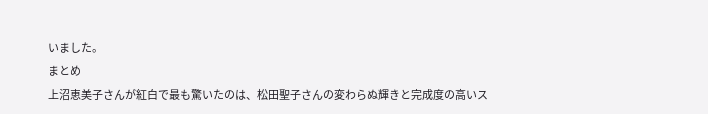いました。
まとめ
上沼恵美子さんが紅白で最も驚いたのは、松田聖子さんの変わらぬ輝きと完成度の高いス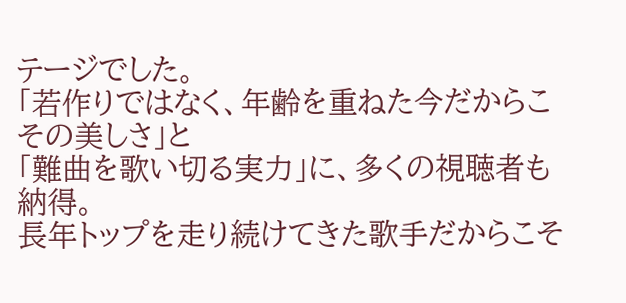テージでした。
「若作りではなく、年齢を重ねた今だからこその美しさ」と
「難曲を歌い切る実力」に、多くの視聴者も納得。
長年トップを走り続けてきた歌手だからこそ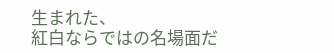生まれた、
紅白ならではの名場面だ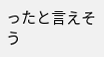ったと言えそう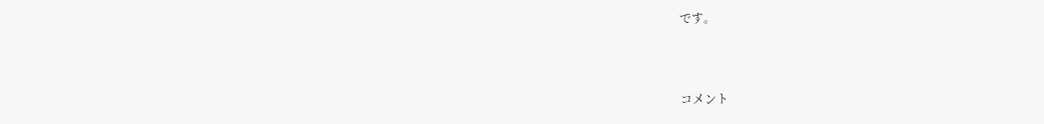です。



コメント